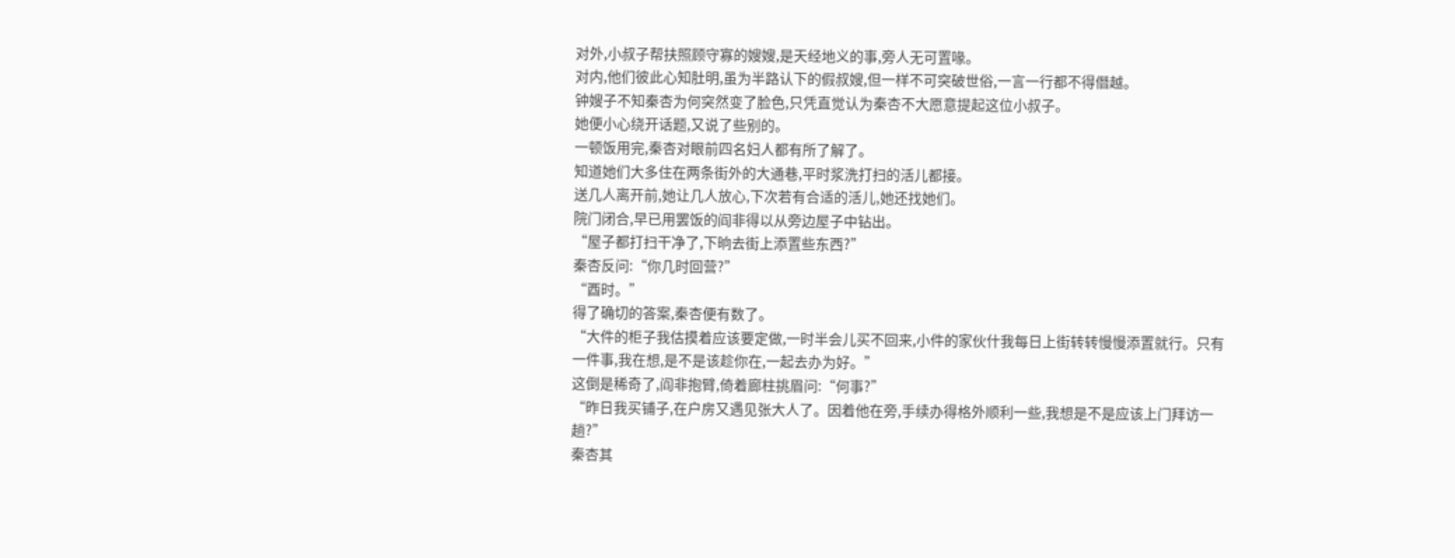对外,小叔子帮扶照顾守寡的嫂嫂,是天经地义的事,旁人无可置喙。
对内,他们彼此心知肚明,虽为半路认下的假叔嫂,但一样不可突破世俗,一言一行都不得僭越。
钟嫂子不知秦杏为何突然变了脸色,只凭直觉认为秦杏不大愿意提起这位小叔子。
她便小心绕开话题,又说了些别的。
一顿饭用完,秦杏对眼前四名妇人都有所了解了。
知道她们大多住在两条街外的大通巷,平时浆洗打扫的活儿都接。
送几人离开前,她让几人放心,下次若有合适的活儿,她还找她们。
院门闭合,早已用罢饭的阎非得以从旁边屋子中钻出。
“屋子都打扫干净了,下晌去街上添置些东西?”
秦杏反问:“你几时回营?”
“酉时。”
得了确切的答案,秦杏便有数了。
“大件的柜子我估摸着应该要定做,一时半会儿买不回来,小件的家伙什我每日上街转转慢慢添置就行。只有一件事,我在想,是不是该趁你在,一起去办为好。”
这倒是稀奇了,阎非抱臂,倚着廊柱挑眉问:“何事?”
“昨日我买铺子,在户房又遇见张大人了。因着他在旁,手续办得格外顺利一些,我想是不是应该上门拜访一趟?”
秦杏其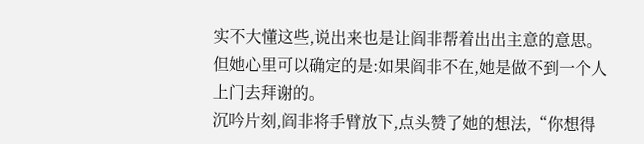实不大懂这些,说出来也是让阎非帮着出出主意的意思。
但她心里可以确定的是:如果阎非不在,她是做不到一个人上门去拜谢的。
沉吟片刻,阎非将手臂放下,点头赞了她的想法,“你想得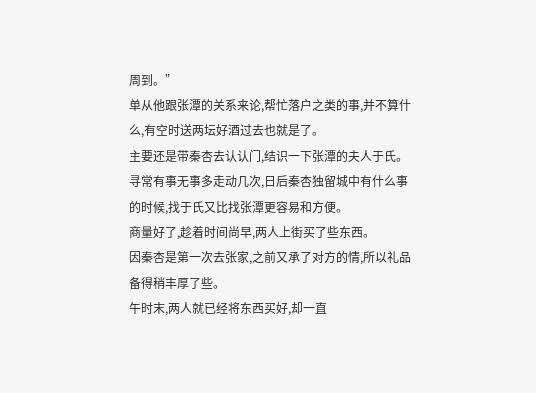周到。”
单从他跟张潭的关系来论,帮忙落户之类的事,并不算什么,有空时送两坛好酒过去也就是了。
主要还是带秦杏去认认门,结识一下张潭的夫人于氏。
寻常有事无事多走动几次,日后秦杏独留城中有什么事的时候,找于氏又比找张潭更容易和方便。
商量好了,趁着时间尚早,两人上街买了些东西。
因秦杏是第一次去张家,之前又承了对方的情,所以礼品备得稍丰厚了些。
午时末,两人就已经将东西买好,却一直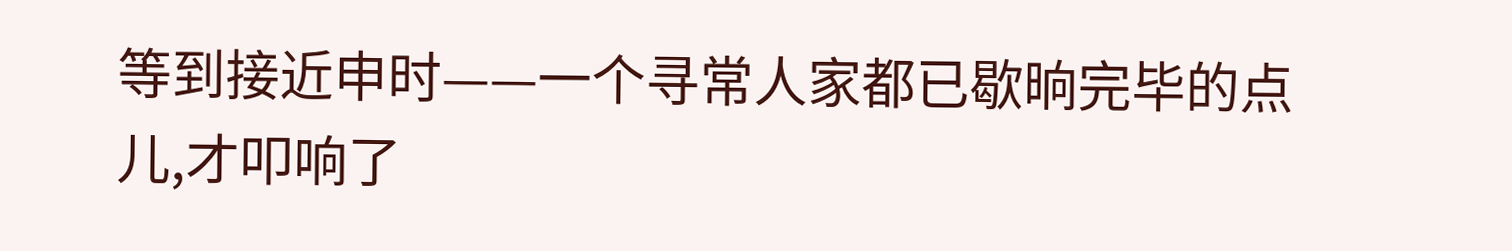等到接近申时——一个寻常人家都已歇晌完毕的点儿,才叩响了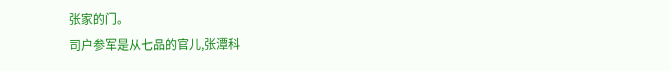张家的门。
司户参军是从七品的官儿,张潭科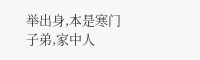举出身,本是寒门子弟,家中人